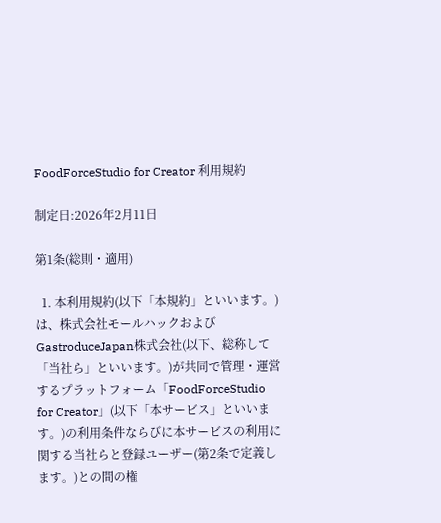FoodForceStudio for Creator 利用規約

制定日:2026年2月11日

第1条(総則・適用)

  1. 本利用規約(以下「本規約」といいます。)は、株式会社モールハックおよびGastroduceJapan株式会社(以下、総称して「当社ら」といいます。)が共同で管理・運営するプラットフォーム「FoodForceStudio for Creator」(以下「本サービス」といいます。)の利用条件ならびに本サービスの利用に関する当社らと登録ユーザー(第2条で定義します。)との間の権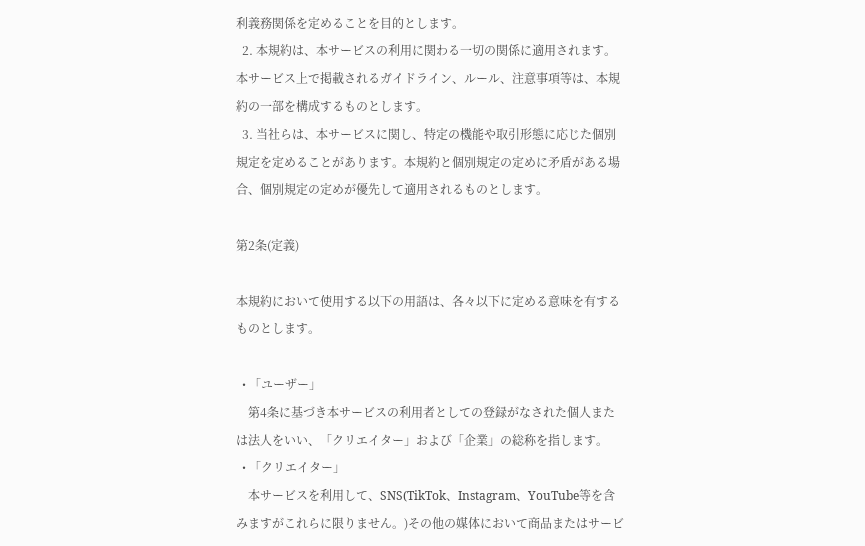利義務関係を定めることを目的とします。
  2. 本規約は、本サービスの利用に関わる一切の関係に適用されます。本サービス上で掲載されるガイドライン、ルール、注意事項等は、本規約の一部を構成するものとします。
  3. 当社らは、本サービスに関し、特定の機能や取引形態に応じた個別規定を定めることがあります。本規約と個別規定の定めに矛盾がある場合、個別規定の定めが優先して適用されるものとします。

第2条(定義)

本規約において使用する以下の用語は、各々以下に定める意味を有するものとします。

  • 「ユーザー」
    第4条に基づき本サービスの利用者としての登録がなされた個人または法人をいい、「クリエイター」および「企業」の総称を指します。
  • 「クリエイター」
    本サービスを利用して、SNS(TikTok、Instagram、YouTube等を含みますがこれらに限りません。)その他の媒体において商品またはサービ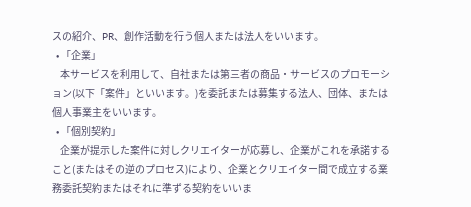スの紹介、PR、創作活動を行う個人または法人をいいます。
  • 「企業」
    本サービスを利用して、自社または第三者の商品・サービスのプロモーション(以下「案件」といいます。)を委託または募集する法人、団体、または個人事業主をいいます。
  • 「個別契約」
    企業が提示した案件に対しクリエイターが応募し、企業がこれを承諾すること(またはその逆のプロセス)により、企業とクリエイター間で成立する業務委託契約またはそれに準ずる契約をいいま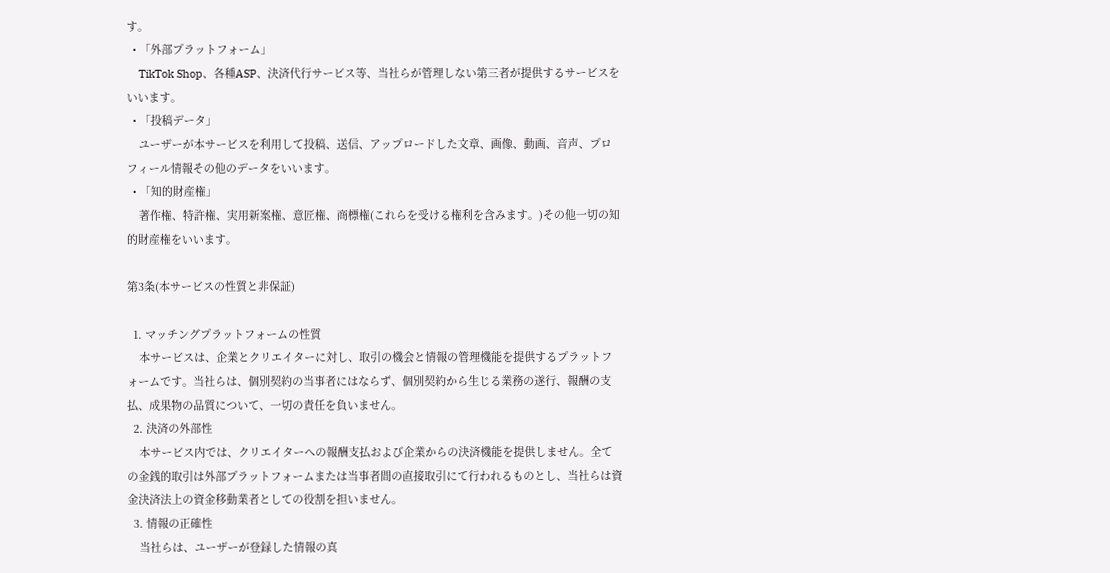す。
  • 「外部プラットフォーム」
    TikTok Shop、各種ASP、決済代行サービス等、当社らが管理しない第三者が提供するサービスをいいます。
  • 「投稿データ」
    ユーザーが本サービスを利用して投稿、送信、アップロードした文章、画像、動画、音声、プロフィール情報その他のデータをいいます。
  • 「知的財産権」
    著作権、特許権、実用新案権、意匠権、商標権(これらを受ける権利を含みます。)その他一切の知的財産権をいいます。

第3条(本サービスの性質と非保証)

  1. マッチングプラットフォームの性質
    本サービスは、企業とクリエイターに対し、取引の機会と情報の管理機能を提供するプラットフォームです。当社らは、個別契約の当事者にはならず、個別契約から生じる業務の遂行、報酬の支払、成果物の品質について、一切の責任を負いません。
  2. 決済の外部性
    本サービス内では、クリエイターへの報酬支払および企業からの決済機能を提供しません。全ての金銭的取引は外部プラットフォームまたは当事者間の直接取引にて行われるものとし、当社らは資金決済法上の資金移動業者としての役割を担いません。
  3. 情報の正確性
    当社らは、ユーザーが登録した情報の真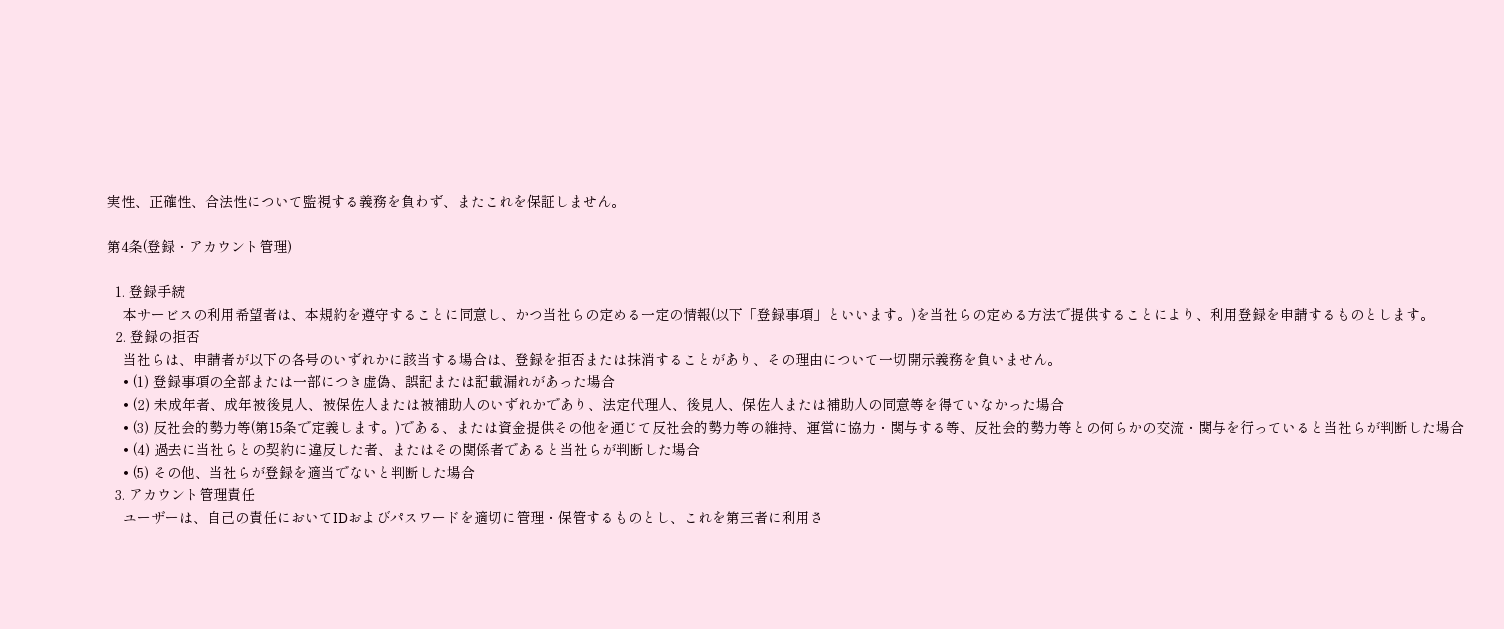実性、正確性、合法性について監視する義務を負わず、またこれを保証しません。

第4条(登録・アカウント管理)

  1. 登録手続
    本サービスの利用希望者は、本規約を遵守することに同意し、かつ当社らの定める一定の情報(以下「登録事項」といいます。)を当社らの定める方法で提供することにより、利用登録を申請するものとします。
  2. 登録の拒否
    当社らは、申請者が以下の各号のいずれかに該当する場合は、登録を拒否または抹消することがあり、その理由について一切開示義務を負いません。
    • (1) 登録事項の全部または一部につき虚偽、誤記または記載漏れがあった場合
    • (2) 未成年者、成年被後見人、被保佐人または被補助人のいずれかであり、法定代理人、後見人、保佐人または補助人の同意等を得ていなかった場合
    • (3) 反社会的勢力等(第15条で定義します。)である、または資金提供その他を通じて反社会的勢力等の維持、運営に協力・関与する等、反社会的勢力等との何らかの交流・関与を行っていると当社らが判断した場合
    • (4) 過去に当社らとの契約に違反した者、またはその関係者であると当社らが判断した場合
    • (5) その他、当社らが登録を適当でないと判断した場合
  3. アカウント管理責任
    ユーザーは、自己の責任においてIDおよびパスワードを適切に管理・保管するものとし、これを第三者に利用さ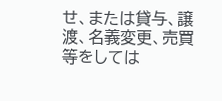せ、または貸与、譲渡、名義変更、売買等をしては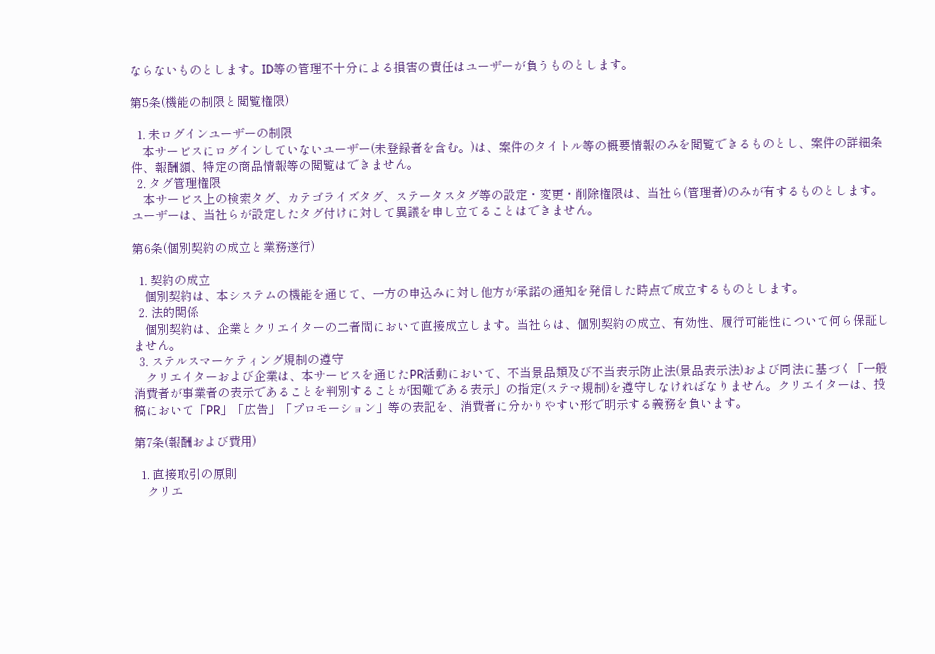ならないものとします。ID等の管理不十分による損害の責任はユーザーが負うものとします。

第5条(機能の制限と閲覧権限)

  1. 未ログインユーザーの制限
    本サービスにログインしていないユーザー(未登録者を含む。)は、案件のタイトル等の概要情報のみを閲覧できるものとし、案件の詳細条件、報酬額、特定の商品情報等の閲覧はできません。
  2. タグ管理権限
    本サービス上の検索タグ、カテゴライズタグ、ステータスタグ等の設定・変更・削除権限は、当社ら(管理者)のみが有するものとします。ユーザーは、当社らが設定したタグ付けに対して異議を申し立てることはできません。

第6条(個別契約の成立と業務遂行)

  1. 契約の成立
    個別契約は、本システムの機能を通じて、一方の申込みに対し他方が承諾の通知を発信した時点で成立するものとします。
  2. 法的関係
    個別契約は、企業とクリエイターの二者間において直接成立します。当社らは、個別契約の成立、有効性、履行可能性について何ら保証しません。
  3. ステルスマーケティング規制の遵守
    クリエイターおよび企業は、本サービスを通じたPR活動において、不当景品類及び不当表示防止法(景品表示法)および同法に基づく「一般消費者が事業者の表示であることを判別することが困難である表示」の指定(ステマ規制)を遵守しなければなりません。クリエイターは、投稿において「PR」「広告」「プロモーション」等の表記を、消費者に分かりやすい形で明示する義務を負います。

第7条(報酬および費用)

  1. 直接取引の原則
    クリエ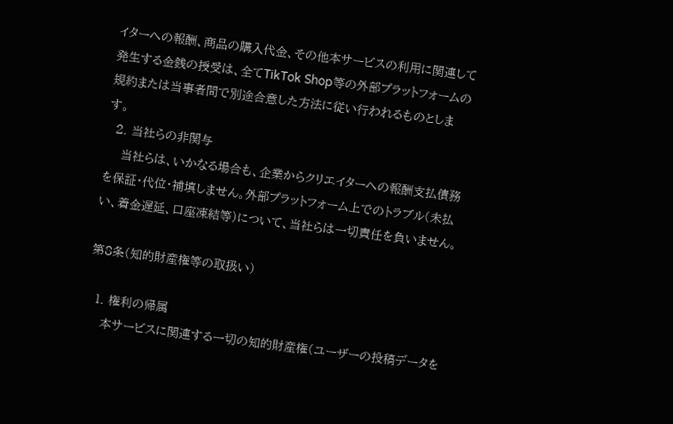イターへの報酬、商品の購入代金、その他本サービスの利用に関連して発生する金銭の授受は、全てTikTok Shop等の外部プラットフォームの規約または当事者間で別途合意した方法に従い行われるものとします。
  2. 当社らの非関与
    当社らは、いかなる場合も、企業からクリエイターへの報酬支払債務を保証・代位・補填しません。外部プラットフォーム上でのトラブル(未払い、着金遅延、口座凍結等)について、当社らは一切責任を負いません。

第8条(知的財産権等の取扱い)

  1. 権利の帰属
    本サービスに関連する一切の知的財産権(ユーザーの投稿データを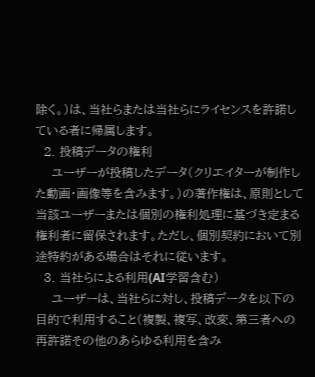除く。)は、当社らまたは当社らにライセンスを許諾している者に帰属します。
  2. 投稿データの権利
    ユーザーが投稿したデータ(クリエイターが制作した動画・画像等を含みます。)の著作権は、原則として当該ユーザーまたは個別の権利処理に基づき定まる権利者に留保されます。ただし、個別契約において別途特約がある場合はそれに従います。
  3. 当社らによる利用(AI学習含む)
    ユーザーは、当社らに対し、投稿データを以下の目的で利用すること(複製、複写、改変、第三者への再許諾その他のあらゆる利用を含み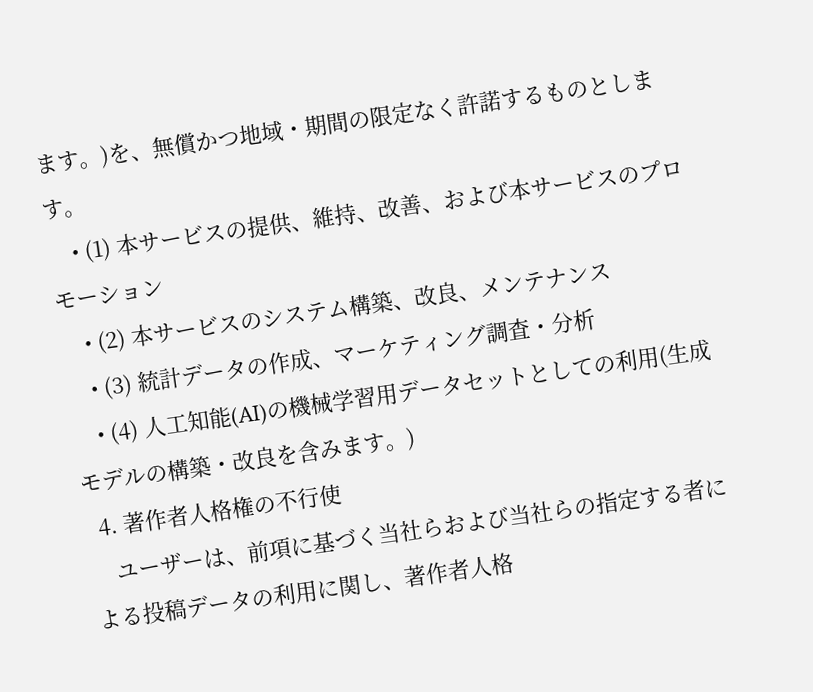ます。)を、無償かつ地域・期間の限定なく許諾するものとします。
    • (1) 本サービスの提供、維持、改善、および本サービスのプロモーション
    • (2) 本サービスのシステム構築、改良、メンテナンス
    • (3) 統計データの作成、マーケティング調査・分析
    • (4) 人工知能(AI)の機械学習用データセットとしての利用(生成モデルの構築・改良を含みます。)
  4. 著作者人格権の不行使
    ユーザーは、前項に基づく当社らおよび当社らの指定する者による投稿データの利用に関し、著作者人格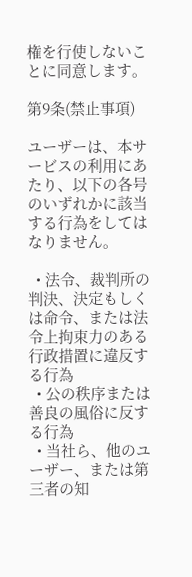権を行使しないことに同意します。

第9条(禁止事項)

ユーザーは、本サービスの利用にあたり、以下の各号のいずれかに該当する行為をしてはなりません。

  • 法令、裁判所の判決、決定もしくは命令、または法令上拘束力のある行政措置に違反する行為
  • 公の秩序または善良の風俗に反する行為
  • 当社ら、他のユーザー、または第三者の知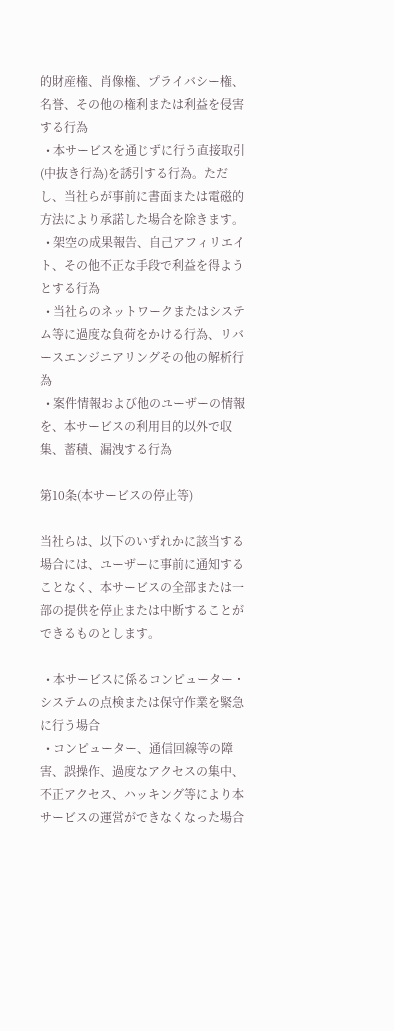的財産権、肖像権、プライバシー権、名誉、その他の権利または利益を侵害する行為
  • 本サービスを通じずに行う直接取引(中抜き行為)を誘引する行為。ただし、当社らが事前に書面または電磁的方法により承諾した場合を除きます。
  • 架空の成果報告、自己アフィリエイト、その他不正な手段で利益を得ようとする行為
  • 当社らのネットワークまたはシステム等に過度な負荷をかける行為、リバースエンジニアリングその他の解析行為
  • 案件情報および他のユーザーの情報を、本サービスの利用目的以外で収集、蓄積、漏洩する行為

第10条(本サービスの停止等)

当社らは、以下のいずれかに該当する場合には、ユーザーに事前に通知することなく、本サービスの全部または一部の提供を停止または中断することができるものとします。

  • 本サービスに係るコンピューター・システムの点検または保守作業を緊急に行う場合
  • コンピューター、通信回線等の障害、誤操作、過度なアクセスの集中、不正アクセス、ハッキング等により本サービスの運営ができなくなった場合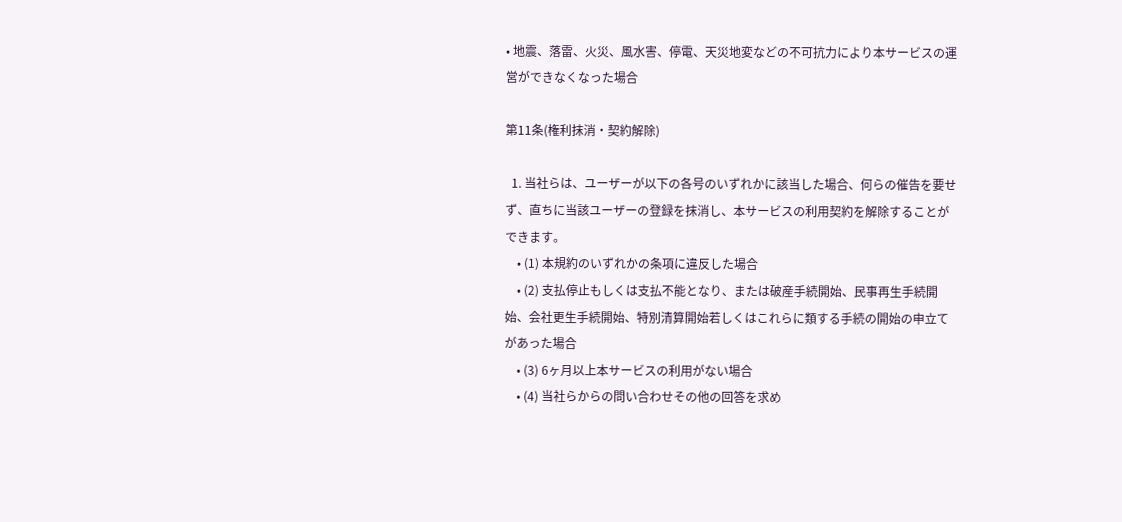• 地震、落雷、火災、風水害、停電、天災地変などの不可抗力により本サービスの運営ができなくなった場合

第11条(権利抹消・契約解除)

  1. 当社らは、ユーザーが以下の各号のいずれかに該当した場合、何らの催告を要せず、直ちに当該ユーザーの登録を抹消し、本サービスの利用契約を解除することができます。
    • (1) 本規約のいずれかの条項に違反した場合
    • (2) 支払停止もしくは支払不能となり、または破産手続開始、民事再生手続開始、会社更生手続開始、特別清算開始若しくはこれらに類する手続の開始の申立てがあった場合
    • (3) 6ヶ月以上本サービスの利用がない場合
    • (4) 当社らからの問い合わせその他の回答を求め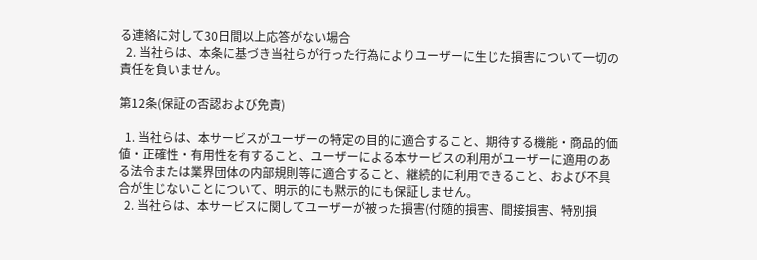る連絡に対して30日間以上応答がない場合
  2. 当社らは、本条に基づき当社らが行った行為によりユーザーに生じた損害について一切の責任を負いません。

第12条(保証の否認および免責)

  1. 当社らは、本サービスがユーザーの特定の目的に適合すること、期待する機能・商品的価値・正確性・有用性を有すること、ユーザーによる本サービスの利用がユーザーに適用のある法令または業界団体の内部規則等に適合すること、継続的に利用できること、および不具合が生じないことについて、明示的にも黙示的にも保証しません。
  2. 当社らは、本サービスに関してユーザーが被った損害(付随的損害、間接損害、特別損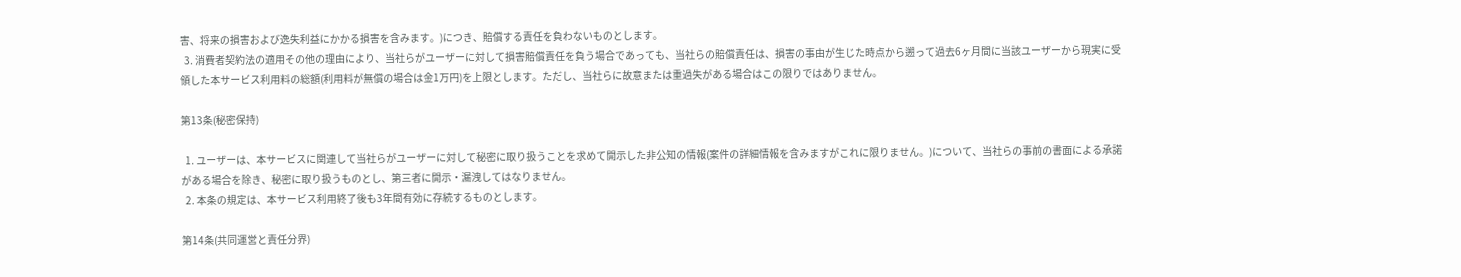害、将来の損害および逸失利益にかかる損害を含みます。)につき、賠償する責任を負わないものとします。
  3. 消費者契約法の適用その他の理由により、当社らがユーザーに対して損害賠償責任を負う場合であっても、当社らの賠償責任は、損害の事由が生じた時点から遡って過去6ヶ月間に当該ユーザーから現実に受領した本サービス利用料の総額(利用料が無償の場合は金1万円)を上限とします。ただし、当社らに故意または重過失がある場合はこの限りではありません。

第13条(秘密保持)

  1. ユーザーは、本サービスに関連して当社らがユーザーに対して秘密に取り扱うことを求めて開示した非公知の情報(案件の詳細情報を含みますがこれに限りません。)について、当社らの事前の書面による承諾がある場合を除き、秘密に取り扱うものとし、第三者に開示・漏洩してはなりません。
  2. 本条の規定は、本サービス利用終了後も3年間有効に存続するものとします。

第14条(共同運営と責任分界)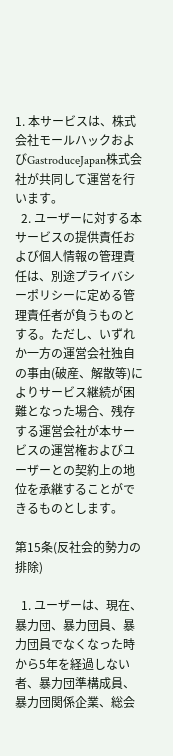1. 本サービスは、株式会社モールハックおよびGastroduceJapan株式会社が共同して運営を行います。
  2. ユーザーに対する本サービスの提供責任および個人情報の管理責任は、別途プライバシーポリシーに定める管理責任者が負うものとする。ただし、いずれか一方の運営会社独自の事由(破産、解散等)によりサービス継続が困難となった場合、残存する運営会社が本サービスの運営権およびユーザーとの契約上の地位を承継することができるものとします。

第15条(反社会的勢力の排除)

  1. ユーザーは、現在、暴力団、暴力団員、暴力団員でなくなった時から5年を経過しない者、暴力団準構成員、暴力団関係企業、総会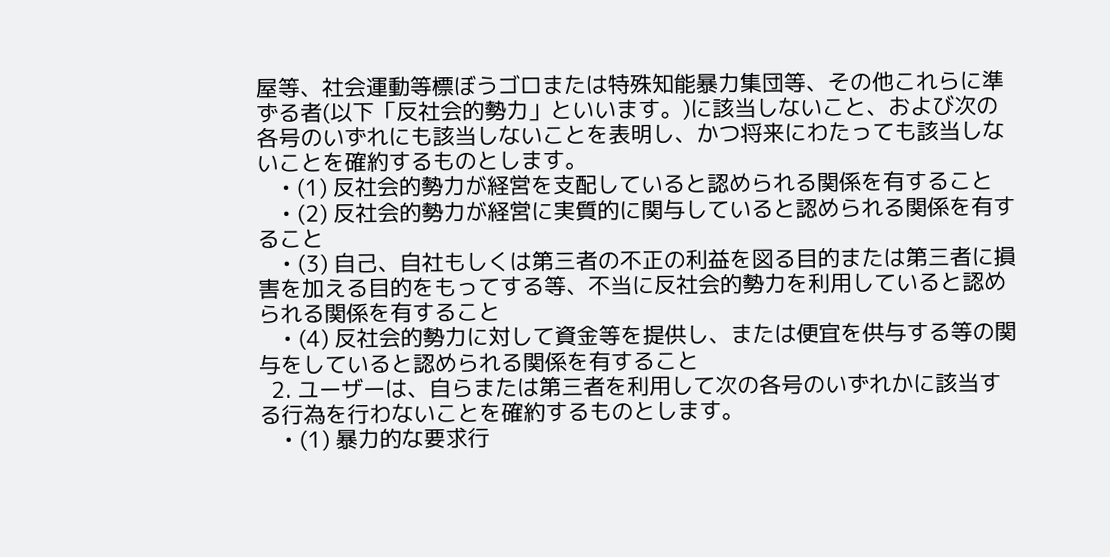屋等、社会運動等標ぼうゴロまたは特殊知能暴力集団等、その他これらに準ずる者(以下「反社会的勢力」といいます。)に該当しないこと、および次の各号のいずれにも該当しないことを表明し、かつ将来にわたっても該当しないことを確約するものとします。
    • (1) 反社会的勢力が経営を支配していると認められる関係を有すること
    • (2) 反社会的勢力が経営に実質的に関与していると認められる関係を有すること
    • (3) 自己、自社もしくは第三者の不正の利益を図る目的または第三者に損害を加える目的をもってする等、不当に反社会的勢力を利用していると認められる関係を有すること
    • (4) 反社会的勢力に対して資金等を提供し、または便宜を供与する等の関与をしていると認められる関係を有すること
  2. ユーザーは、自らまたは第三者を利用して次の各号のいずれかに該当する行為を行わないことを確約するものとします。
    • (1) 暴力的な要求行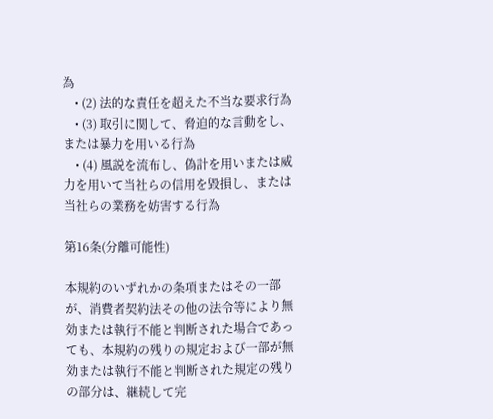為
    • (2) 法的な責任を超えた不当な要求行為
    • (3) 取引に関して、脅迫的な言動をし、または暴力を用いる行為
    • (4) 風説を流布し、偽計を用いまたは威力を用いて当社らの信用を毀損し、または当社らの業務を妨害する行為

第16条(分離可能性)

本規約のいずれかの条項またはその一部が、消費者契約法その他の法令等により無効または執行不能と判断された場合であっても、本規約の残りの規定および一部が無効または執行不能と判断された規定の残りの部分は、継続して完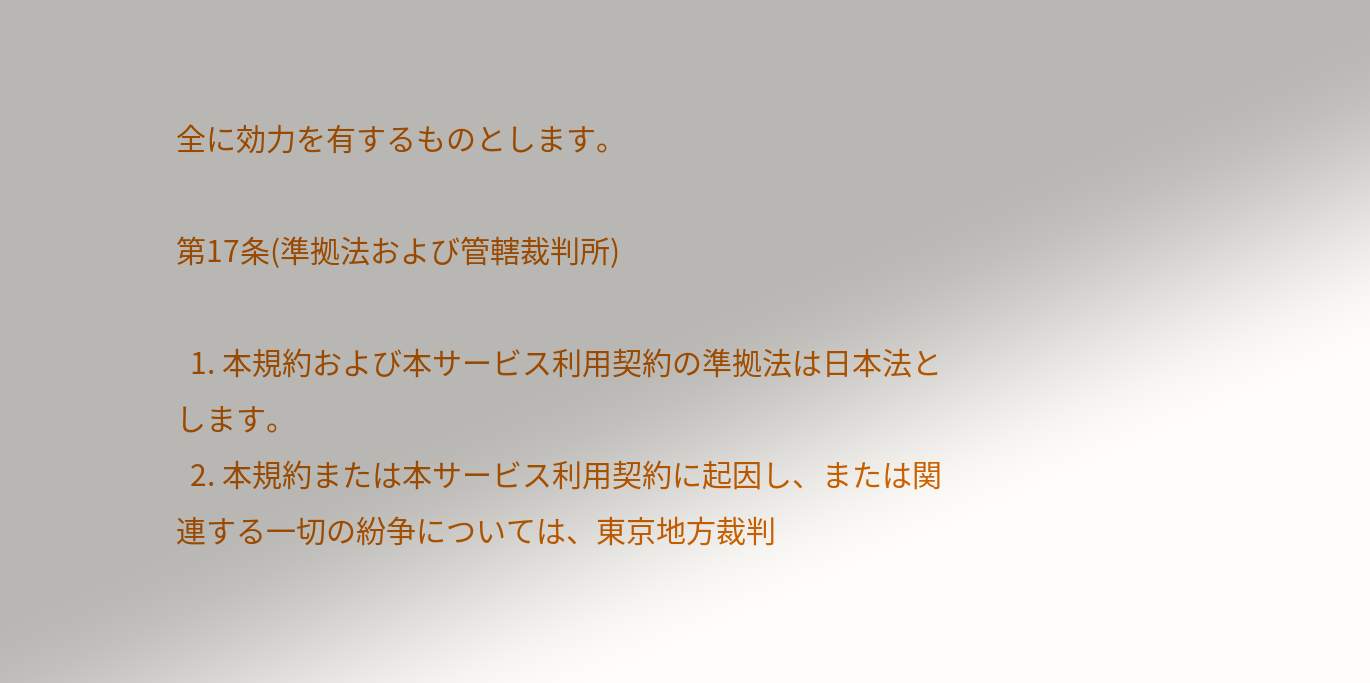全に効力を有するものとします。

第17条(準拠法および管轄裁判所)

  1. 本規約および本サービス利用契約の準拠法は日本法とします。
  2. 本規約または本サービス利用契約に起因し、または関連する一切の紛争については、東京地方裁判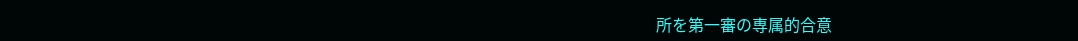所を第一審の専属的合意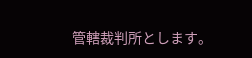管轄裁判所とします。